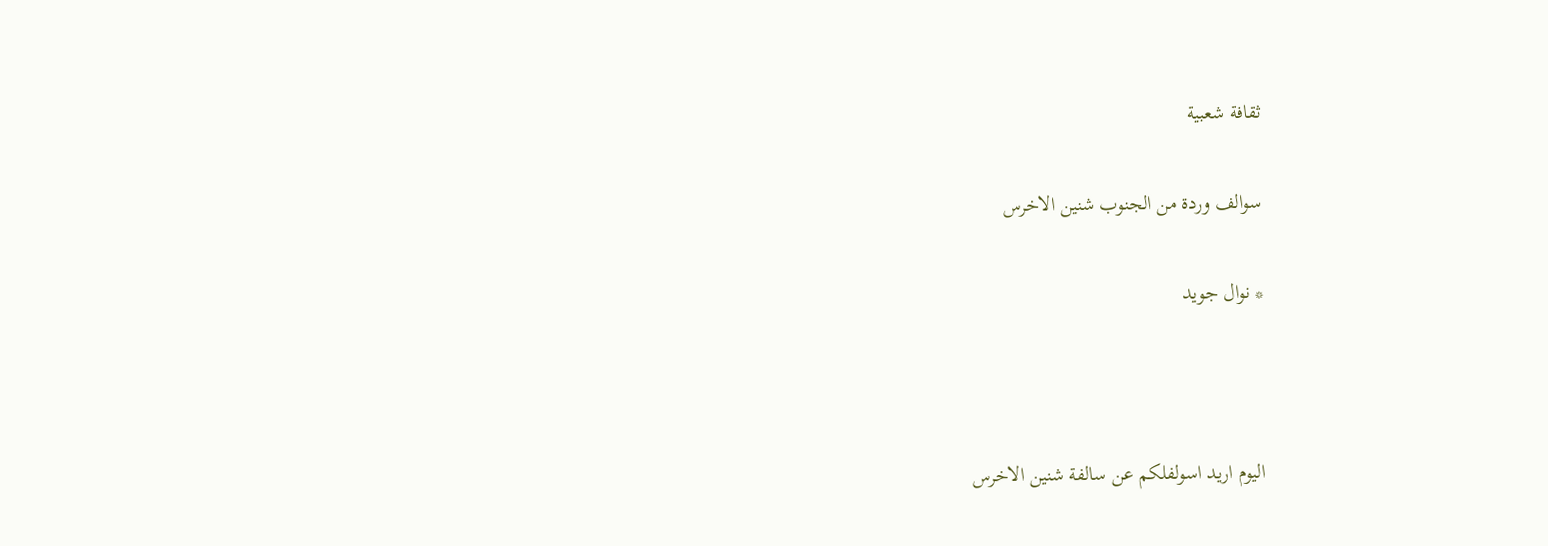ثقافة شعبية

سوالف وردة من الجنوب شنين الاخرس

* نوال جويد



اليوم اريد اسولفلكم عن سالفة شنين الاخرس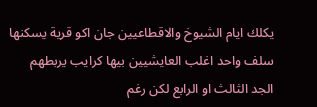يكلك ايام الشيوخ والاقطاعيين جان اكو قرية يسكنها سلف واحد اغلب العايشيين بيها كرايب يربطهم الجد الثالث او الرابع لكن رغم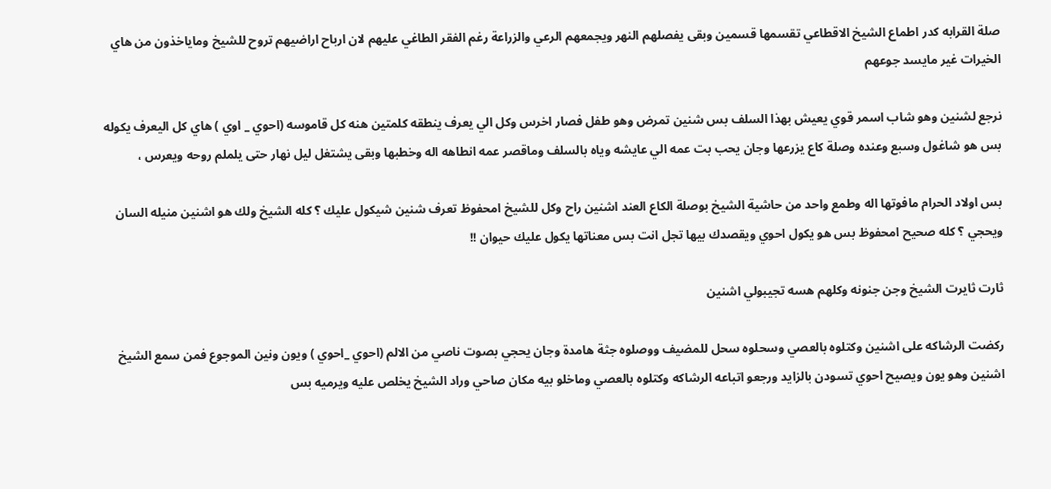صلة القرابه كدر اطماع الشيخ الاقطاعي تقسمها قسمين وبقى يفصلهم النهر ويجمعهم الرعي والزراعة رغم الفقر الطاغي عليهم لان ارباح اراضيهم تروح للشيخ وماياخذون من هاي الخيرات غير مايسد جوعهم

نرجع لشنين وهو شاب اسمر قوي يعيش بهذا السلف بس شنين تمرض وهو طفل فصار اخرس وكل الي يعرف ينطقه كلمتين هنه كل قاموسه (احوي _ اوي ) هاي كل اليعرف يكوله بس هو شاغول وسبع وعنده وصلة كاع يزرعها وجان يحب بت عمه الي عايشه وياه بالسلف وماقصر عمه انطاهه اله وخطبها وبقى يشتغل ليل نهار حتى يلملم روحه ويعرس ،

بس اولاد الحرام مافوتها اله وطمع واحد من حاشية الشيخ بوصلة الكاع العند اشنين راح وكل للشيخ امحفوظ تعرف شنين شيكول عليك ؟ كله الشيخ ولك هو اشنين منيله السان ويحجي ؟ كله صحيح امحفوظ بس هو يكول احوي ويقصدك بيها تجل انت بس معناتها يكول عليك حيوان !!

ثارت ثايرت الشيخ وجن جنونه وكلهم هسه تجيبولي اشنين

ركضت الرشاكه على اشنين وكتلوه بالعصي وسحلوه سحل للمضيف ووصلوه جثة هامدة وجان يحجي بصوت ناصي من الالم (احوي _احوي ) ويون ونين الموجوع فمن سمع الشيخ اشنين وهو يون ويصيح احوي تسودن بالزايد ورجعو اتباعه الرشاكه وكتلوه بالعصي وماخلو بيه مكان صاحي وراد الشيخ يخلص عليه ويرميه بس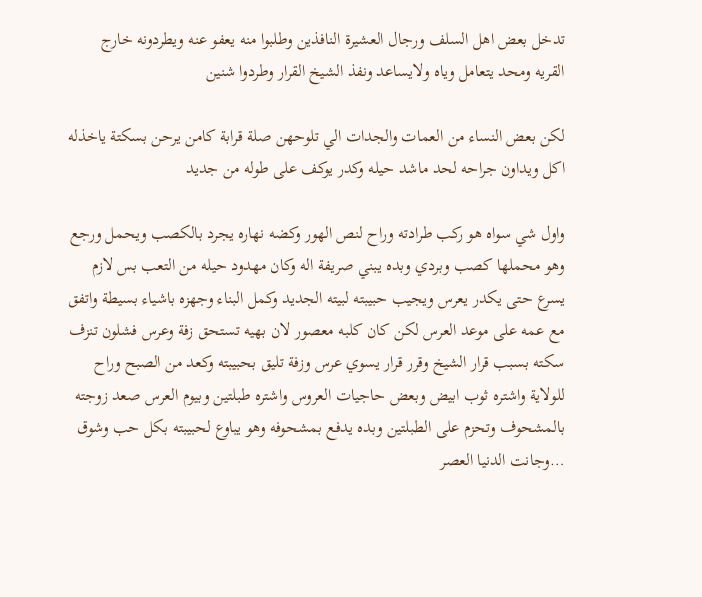تدخل بعض اهل السلف ورجال العشيرة النافذين وطلبوا منه يعفو عنه ويطردونه خارج القريه ومحد يتعامل وياه ولايساعد ونفذ الشيخ القرار وطردوا شنين

لكن بعض النساء من العمات والجدات الي تلوحهن صلة قرابة كامن يرحن بسكتة ياخذله اكل ويداون جراحه لحد ماشد حيله وكدر يوكف على طوله من جديد

واول شي سواه هو ركب طرادته وراح لنص الهور وكضه نهاره يجرد بالكصب ويحمل ورجع وهو محملها كصب وبردي وبده يبني صريفة اله وكان مهدود حيله من التعب بس لازم يسرع حتى يكدر يعرس ويجيب حبيبته لبيته الجديد وكمل البناء وجهزه باشياء بسيطة واتفق مع عمه على موعد العرس لكن كان كلبه معصور لان بهيه تستحق زفة وعرس فشلون تنزف سكته بسبب قرار الشيخ وقرر قرار يسوي عرس وزفة تليق بحبيبته وكعد من الصبح وراح للولاية واشتره ثوب ابيض وبعض حاجيات العروس واشتره طبلتين وبيوم العرس صعد زوجته بالمشحوف وتحزم على الطبلتين وبده يدفع بمشحوفه وهو يباوع لحبيبته بكل حب وشوق …وجانت الدنيا العصر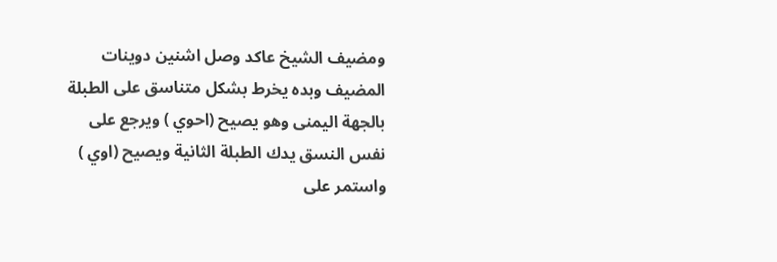ومضيف الشيخ عاكد وصل اشنين دوينات المضيف وبده يخرط بشكل متناسق على الطبلة بالجهة اليمنى وهو يصيح (احوي ) ويرجع على نفس النسق يدك الطبلة الثانية ويصيح (اوي ) واستمر على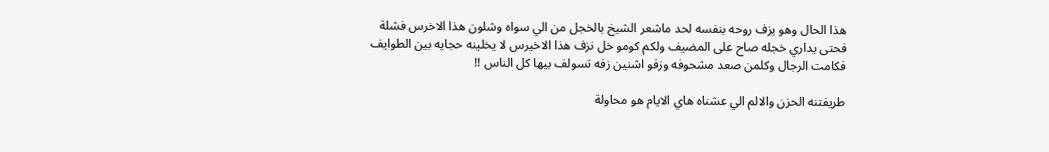هذا الحال وهو يزف روحه بنفسه لحد ماشعر الشيخ بالخجل من الي سواه وشلون هذا الاخرس فشلة فحتى يداري خجله صاح على المضيف ولكم كومو خل نزف هذا الاخيرس لا يخلينه حجايه بين الطوايف فكامت الرجال وكلمن صعد مشحوفه وزفو اشنين زفه تسولف بيها كل الناس !!

طريفتنه الحزن والالم الي عشناه هاي الايام هو محاولة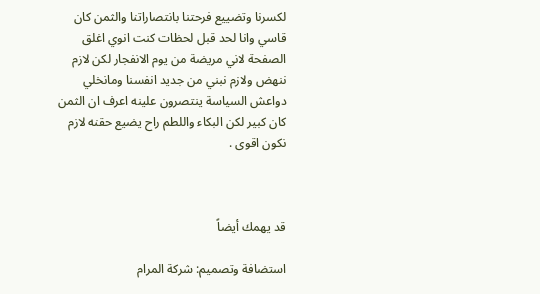لكسرنا وتضييع فرحتنا بانتصاراتنا والثمن كان قاسي وانا لحد قبل لحظات كنت انوي اغلق الصفحة لاني مريضة من يوم الانفجار لكن لازم ننهض ولازم نبني من جديد انفسنا ومانخلي دواعش السياسة ينتصرون علينه اعرف ان الثمن كان كبير لكن البكاء واللطم راح يضيع حقنه لازم نكون اقوى .



قد يهمك أيضاً

استضافة وتصميم: شركة المرام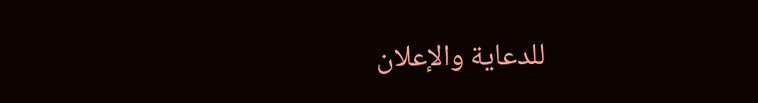للدعاية والإعلان